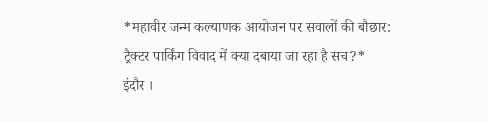*महावीर जन्म कल्याणक आयोजन पर सवालों की बौछार: ट्रैक्टर पार्किंग विवाद में क्या दबाया जा रहा है सच?*
इंदौर ।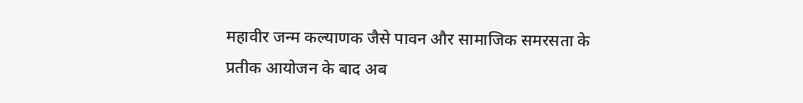महावीर जन्म कल्याणक जैसे पावन और सामाजिक समरसता के प्रतीक आयोजन के बाद अब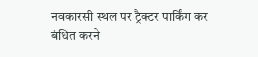नवकारसी स्थल पर ट्रैक्टर पार्किंग कर बंधित करने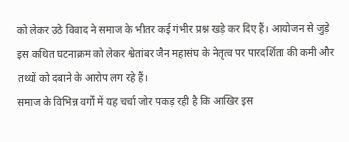को लेकर उठे विवाद ने समाज के भीतर कई गंभीर प्रश्न खड़े कर दिए हैं। आयोजन से जुड़े इस कथित घटनाक्रम को लेकर श्वेतांबर जैन महासंघ के नेतृत्व पर पारदर्शिता की कमी और तथ्यों को दबाने के आरोप लग रहे हैं।
समाज के विभिन्न वर्गों में यह चर्चा जोर पकड़ रही है कि आखिर इस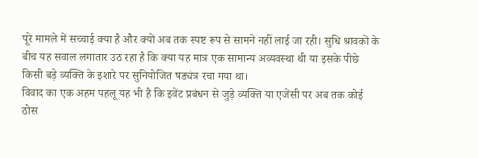पूरे मामले में सच्चाई क्या है और क्यों अब तक स्पष्ट रूप से सामने नहीं लाई जा रही। सुधि श्रावकों के बीच यह सवाल लगातार उठ रहा है कि क्या यह मात्र एक सामान्य अव्यवस्था थी या इसके पीछे किसी बड़े व्यक्ति के इशारे पर सुनियोजित षड्यंत्र रचा गया था।
विवाद का एक अहम पहलू यह भी है कि इवेंट प्रबंधन से जुड़े व्यक्ति या एजेंसी पर अब तक कोई ठोस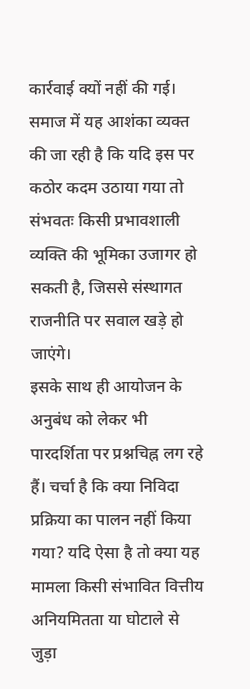कार्रवाई क्यों नहीं की गई। समाज में यह आशंका व्यक्त की जा रही है कि यदि इस पर कठोर कदम उठाया गया तो संभवतः किसी प्रभावशाली व्यक्ति की भूमिका उजागर हो सकती है, जिससे संस्थागत राजनीति पर सवाल खड़े हो जाएंगे।
इसके साथ ही आयोजन के अनुबंध को लेकर भी पारदर्शिता पर प्रश्नचिह्न लग रहे हैं। चर्चा है कि क्या निविदा प्रक्रिया का पालन नहीं किया गया? यदि ऐसा है तो क्या यह मामला किसी संभावित वित्तीय अनियमितता या घोटाले से जुड़ा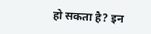हो सकता है? इन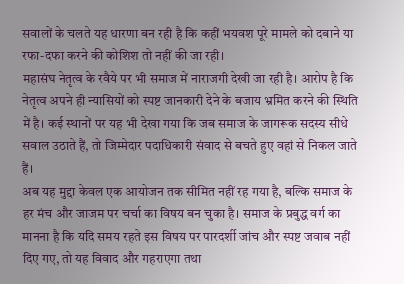सवालों के चलते यह धारणा बन रही है कि कहीं भयवश पूरे मामले को दबाने या रफा-दफा करने की कोशिश तो नहीं की जा रही।
महासंघ नेतृत्व के रवैये पर भी समाज में नाराजगी देखी जा रही है। आरोप है कि नेतृत्व अपने ही न्यासियों को स्पष्ट जानकारी देने के बजाय भ्रमित करने की स्थिति में है। कई स्थानों पर यह भी देखा गया कि जब समाज के जागरूक सदस्य सीधे सवाल उठाते हैं, तो जिम्मेदार पदाधिकारी संवाद से बचते हुए वहां से निकल जाते हैं।
अब यह मुद्दा केवल एक आयोजन तक सीमित नहीं रह गया है, बल्कि समाज के हर मंच और जाजम पर चर्चा का विषय बन चुका है। समाज के प्रबुद्ध वर्ग का मानना है कि यदि समय रहते इस विषय पर पारदर्शी जांच और स्पष्ट जवाब नहीं दिए गए, तो यह विवाद और गहराएगा तथा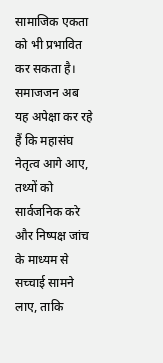सामाजिक एकता को भी प्रभावित कर सकता है।
समाजजन अब यह अपेक्षा कर रहे हैं कि महासंघ नेतृत्व आगे आए, तथ्यों को सार्वजनिक करे और निष्पक्ष जांच के माध्यम से सच्चाई सामने लाए, ताकि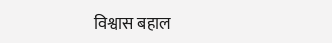विश्वास बहाल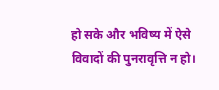हो सके और भविष्य में ऐसे विवादों की पुनरावृत्ति न हो।